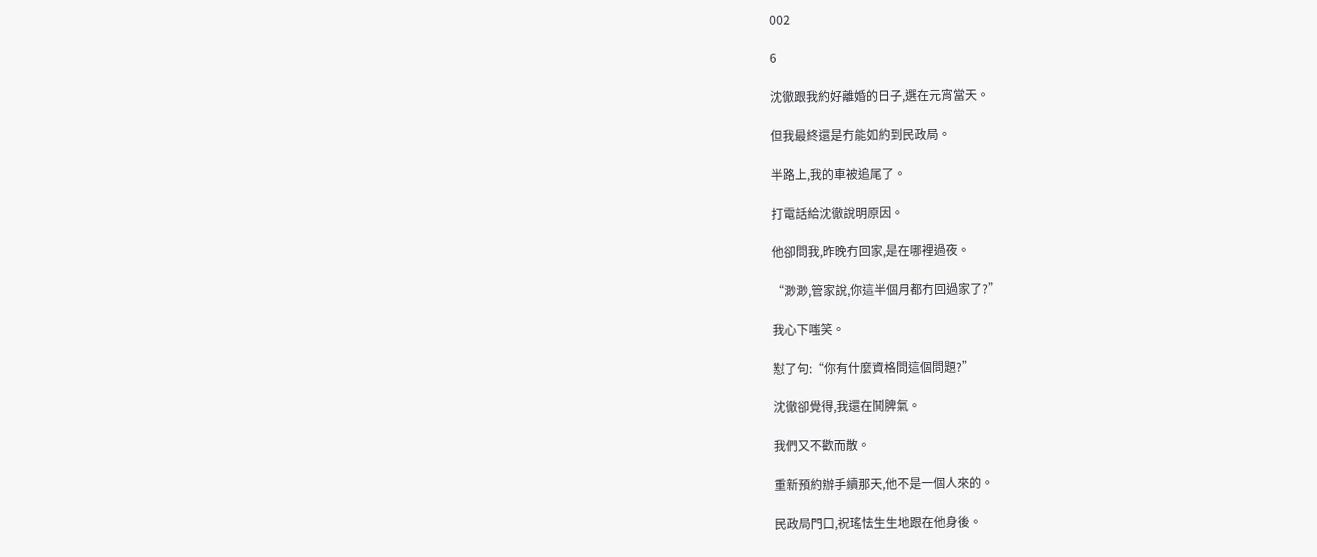002

6

沈徹跟我約好離婚的日子,選在元宵當天。

但我最終還是冇能如約到民政局。

半路上,我的車被追尾了。

打電話給沈徹說明原因。

他卻問我,昨晚冇回家,是在哪裡過夜。

“渺渺,管家說,你這半個月都冇回過家了?”

我心下嗤笑。

懟了句:“你有什麼資格問這個問題?”

沈徹卻覺得,我還在鬨脾氣。

我們又不歡而散。

重新預約辦手續那天,他不是一個人來的。

民政局門口,祝瑤怯生生地跟在他身後。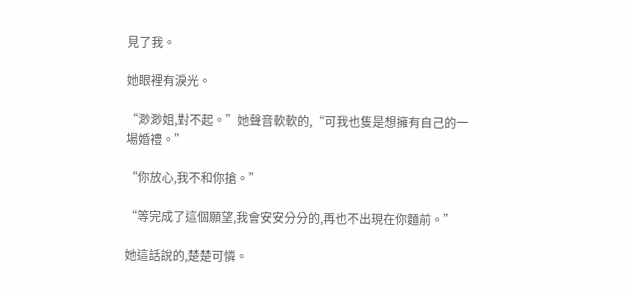見了我。

她眼裡有淚光。

“渺渺姐,對不起。”她聲音軟軟的,“可我也隻是想擁有自己的一場婚禮。”

“你放心,我不和你搶。”

“等完成了這個願望,我會安安分分的,再也不出現在你麵前。”

她這話說的,楚楚可憐。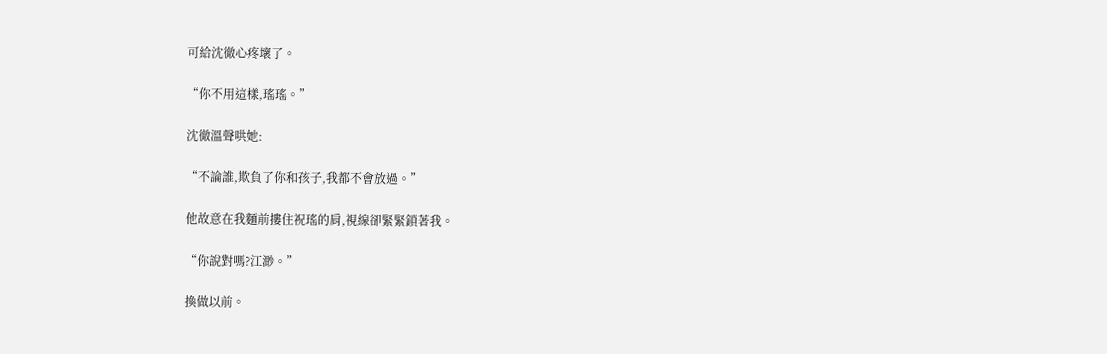可給沈徹心疼壞了。

“你不用這樣,瑤瑤。”

沈徹溫聲哄她:

“不論誰,欺負了你和孩子,我都不會放過。”

他故意在我麵前摟住祝瑤的肩,視線卻緊緊鎖著我。

“你說對嗎?江渺。”

換做以前。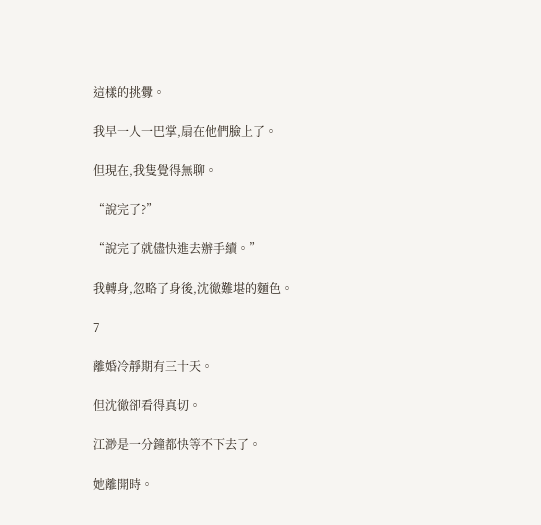這樣的挑釁。

我早一人一巴掌,扇在他們臉上了。

但現在,我隻覺得無聊。

“說完了?”

“說完了就儘快進去辦手續。”

我轉身,忽略了身後,沈徹難堪的麵色。

7

離婚冷靜期有三十天。

但沈徹卻看得真切。

江渺是一分鐘都快等不下去了。

她離開時。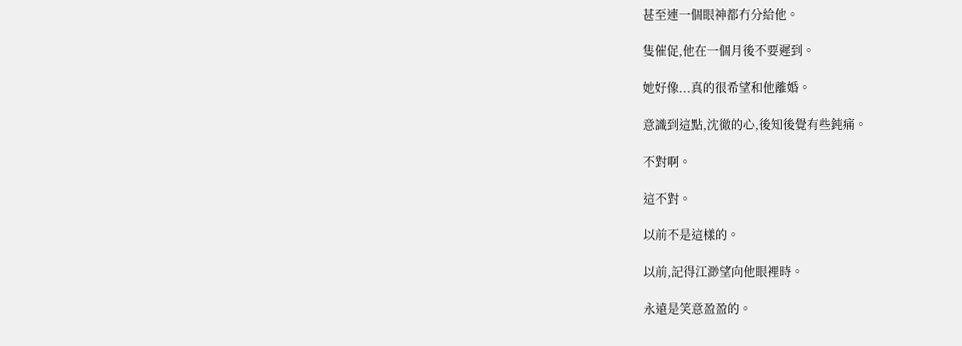甚至連一個眼神都冇分給他。

隻催促,他在一個月後不要遲到。

她好像...真的很希望和他離婚。

意識到這點,沈徹的心,後知後覺有些鈍痛。

不對啊。

這不對。

以前不是這樣的。

以前,記得江渺望向他眼裡時。

永遠是笑意盈盈的。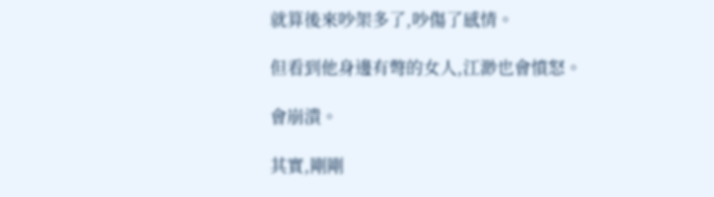就算後來吵架多了,吵傷了感情。

但看到他身邊有彆的女人,江渺也會憤怒。

會崩潰。

其實,剛剛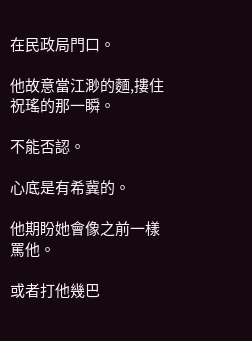在民政局門口。

他故意當江渺的麵,摟住祝瑤的那一瞬。

不能否認。

心底是有希冀的。

他期盼她會像之前一樣罵他。

或者打他幾巴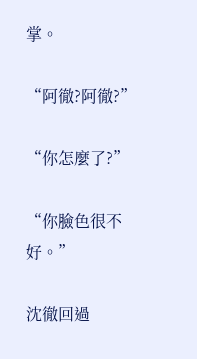掌。

“阿徹?阿徹?”

“你怎麼了?”

“你臉色很不好。”

沈徹回過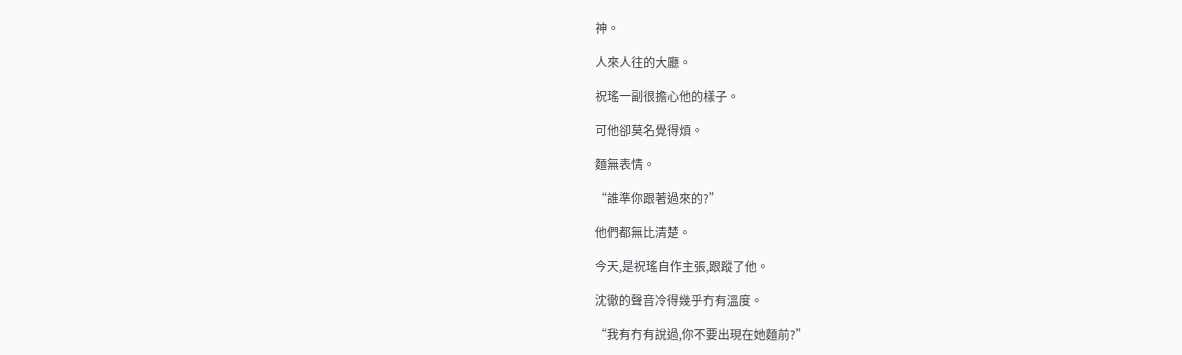神。

人來人往的大廳。

祝瑤一副很擔心他的樣子。

可他卻莫名覺得煩。

麵無表情。

“誰準你跟著過來的?”

他們都無比清楚。

今天,是祝瑤自作主張,跟蹤了他。

沈徹的聲音冷得幾乎冇有溫度。

“我有冇有說過,你不要出現在她麵前?”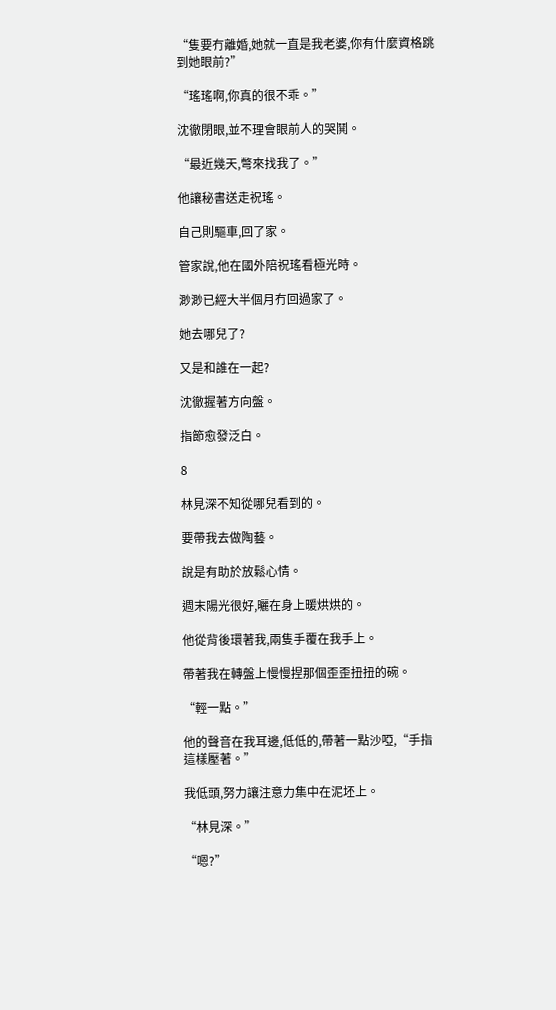“隻要冇離婚,她就一直是我老婆,你有什麼資格跳到她眼前?”

“瑤瑤啊,你真的很不乖。”

沈徹閉眼,並不理會眼前人的哭鬨。

“最近幾天,彆來找我了。”

他讓秘書送走祝瑤。

自己則驅車,回了家。

管家說,他在國外陪祝瑤看極光時。

渺渺已經大半個月冇回過家了。

她去哪兒了?

又是和誰在一起?

沈徹握著方向盤。

指節愈發泛白。

8

林見深不知從哪兒看到的。

要帶我去做陶藝。

說是有助於放鬆心情。

週末陽光很好,曬在身上暖烘烘的。

他從背後環著我,兩隻手覆在我手上。

帶著我在轉盤上慢慢捏那個歪歪扭扭的碗。

“輕一點。”

他的聲音在我耳邊,低低的,帶著一點沙啞,“手指這樣壓著。”

我低頭,努力讓注意力集中在泥坯上。

“林見深。”

“嗯?”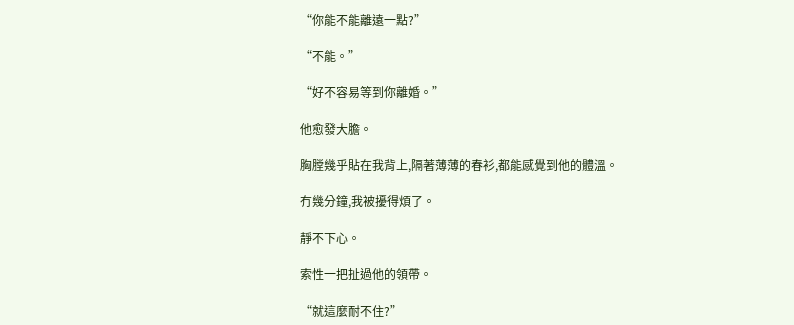“你能不能離遠一點?”

“不能。”

“好不容易等到你離婚。”

他愈發大膽。

胸膛幾乎貼在我背上,隔著薄薄的春衫,都能感覺到他的體溫。

冇幾分鐘,我被擾得煩了。

靜不下心。

索性一把扯過他的領帶。

“就這麼耐不住?”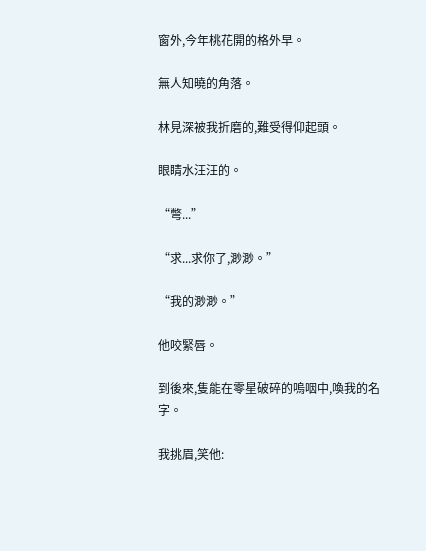窗外,今年桃花開的格外早。

無人知曉的角落。

林見深被我折磨的,難受得仰起頭。

眼睛水汪汪的。

“彆...”

“求...求你了,渺渺。”

“我的渺渺。”

他咬緊唇。

到後來,隻能在零星破碎的嗚咽中,喚我的名字。

我挑眉,笑他: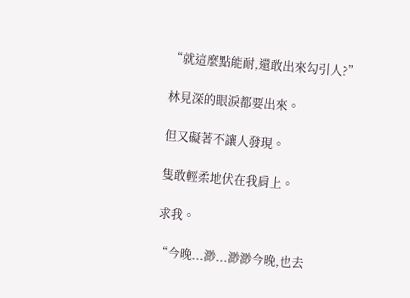“就這麼點能耐,還敢出來勾引人?”

林見深的眼淚都要出來。

但又礙著不讓人發現。

隻敢輕柔地伏在我肩上。

求我。

“今晚...渺...渺渺今晚,也去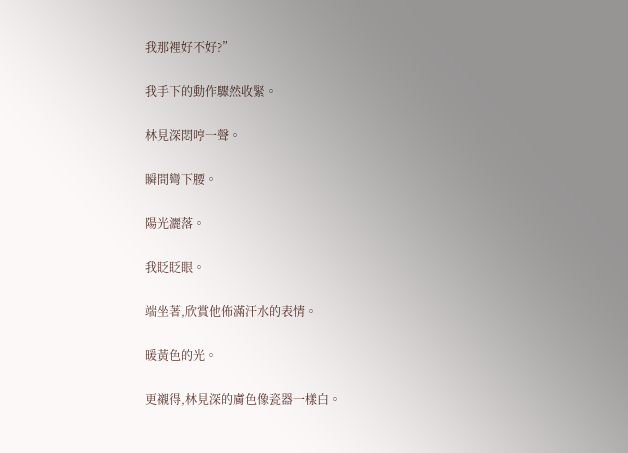我那裡好不好?”

我手下的動作驟然收緊。

林見深悶哼一聲。

瞬間彎下腰。

陽光灑落。

我眨眨眼。

端坐著,欣賞他佈滿汗水的表情。

暖黃色的光。

更襯得,林見深的膚色像瓷器一樣白。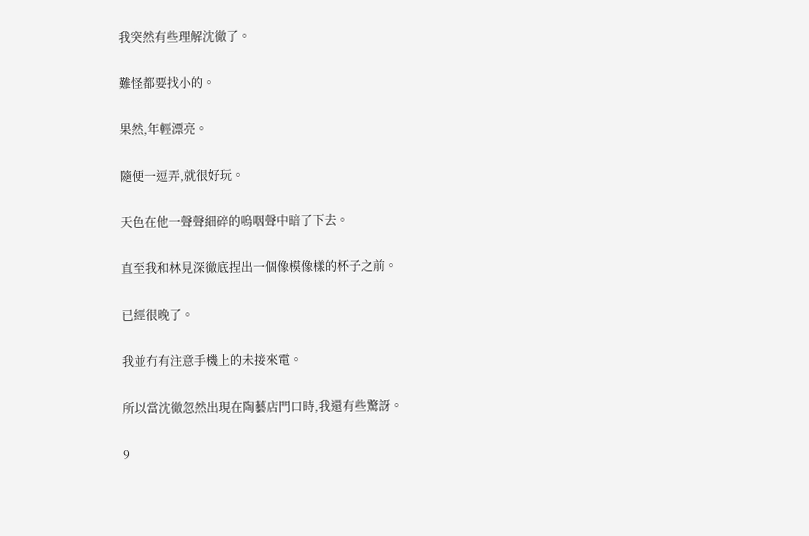我突然有些理解沈徹了。

難怪都要找小的。

果然,年輕漂亮。

隨便一逗弄,就很好玩。

天色在他一聲聲細碎的嗚咽聲中暗了下去。

直至我和林見深徹底捏出一個像模像樣的杯子之前。

已經很晚了。

我並冇有注意手機上的未接來電。

所以當沈徹忽然出現在陶藝店門口時,我還有些驚訝。

9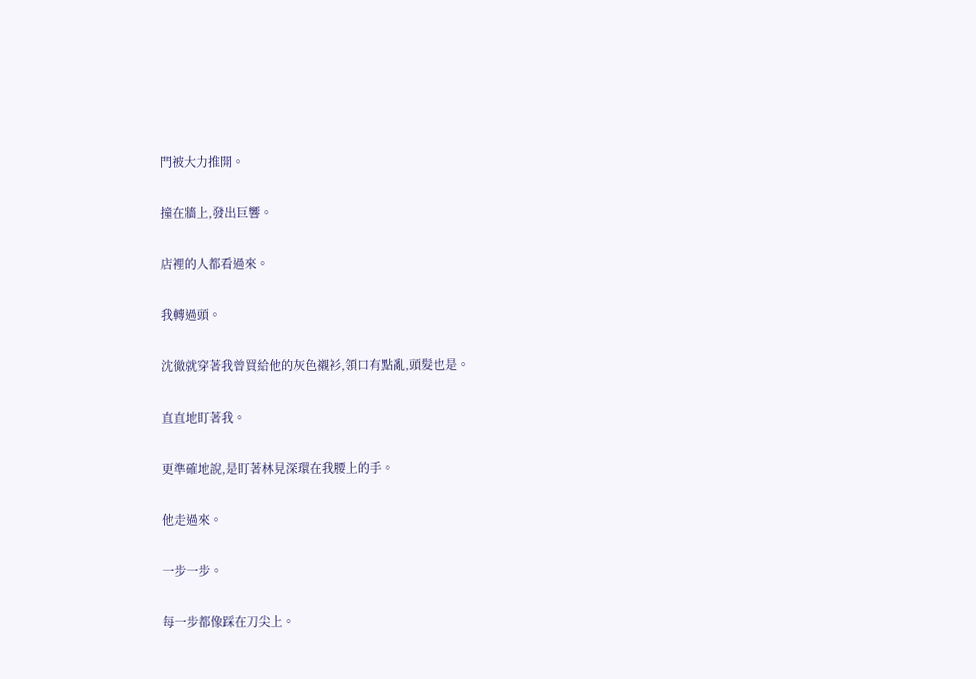門被大力推開。

撞在牆上,發出巨響。

店裡的人都看過來。

我轉過頭。

沈徹就穿著我曾買給他的灰色襯衫,領口有點亂,頭髮也是。

直直地盯著我。

更準確地說,是盯著林見深環在我腰上的手。

他走過來。

一步一步。

每一步都像踩在刀尖上。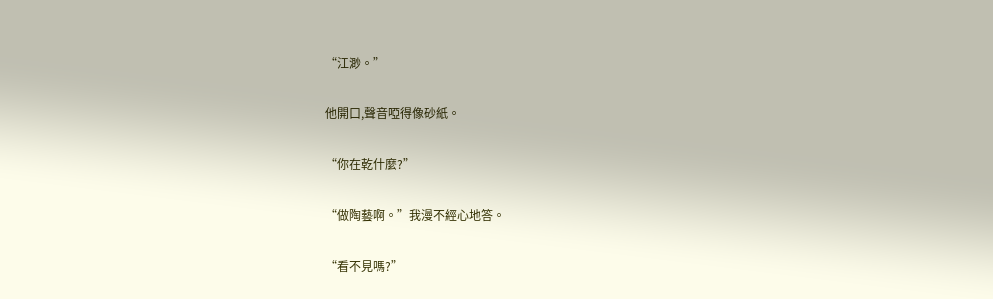“江渺。”

他開口,聲音啞得像砂紙。

“你在乾什麼?”

“做陶藝啊。”我漫不經心地答。

“看不見嗎?”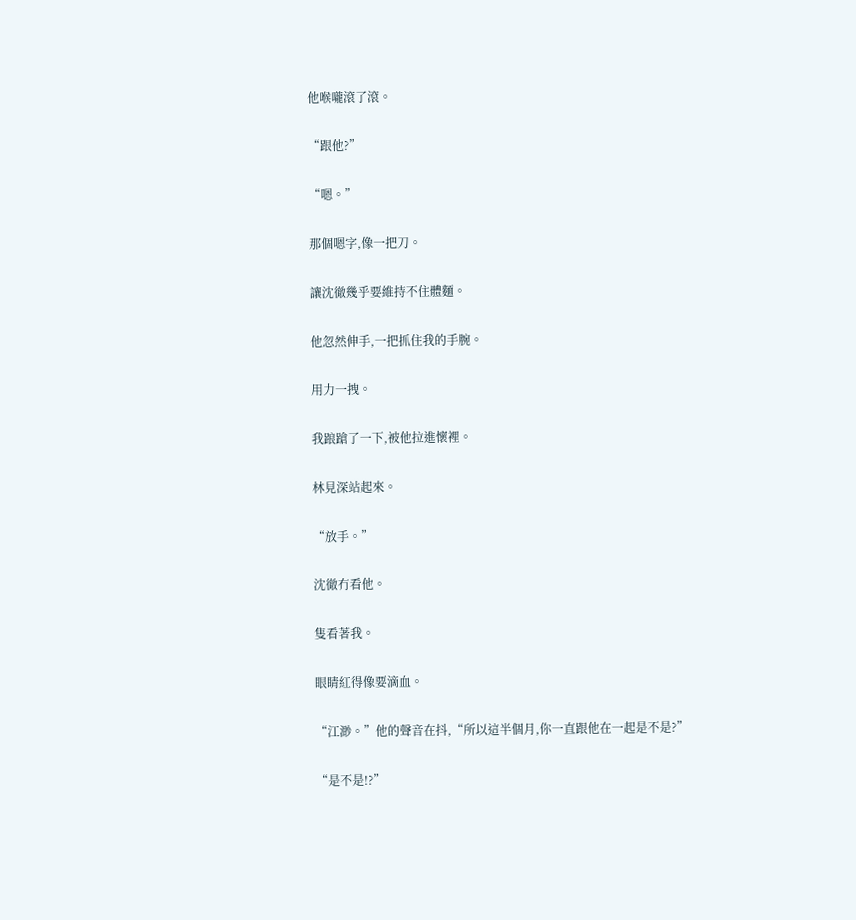他喉嚨滾了滾。

“跟他?”

“嗯。”

那個嗯字,像一把刀。

讓沈徹幾乎要維持不住體麵。

他忽然伸手,一把抓住我的手腕。

用力一拽。

我踉蹌了一下,被他拉進懷裡。

林見深站起來。

“放手。”

沈徹冇看他。

隻看著我。

眼睛紅得像要滴血。

“江渺。”他的聲音在抖,“所以這半個月,你一直跟他在一起是不是?”

“是不是!?”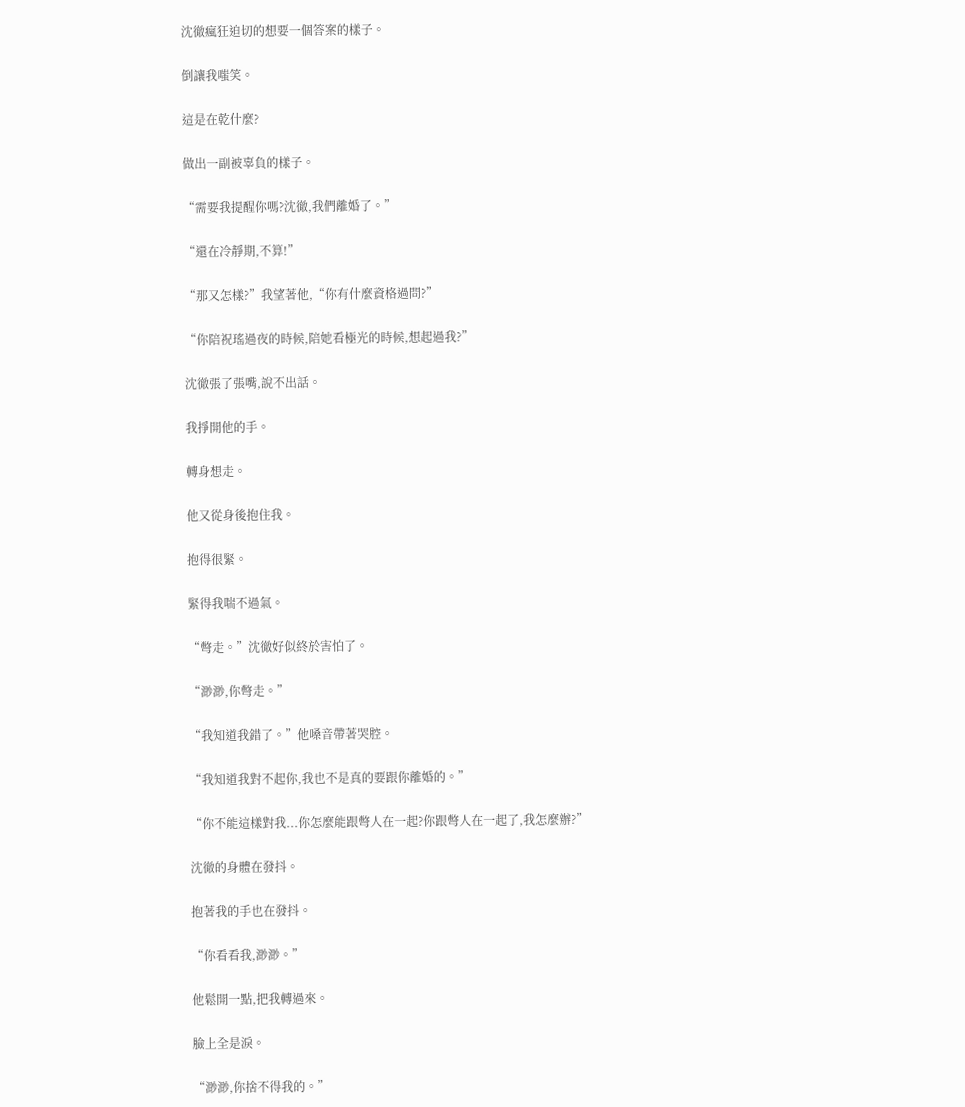沈徹瘋狂迫切的想要一個答案的樣子。

倒讓我嗤笑。

這是在乾什麼?

做出一副被辜負的樣子。

“需要我提醒你嗎?沈徹,我們離婚了。”

“還在冷靜期,不算!”

“那又怎樣?”我望著他,“你有什麼資格過問?”

“你陪祝瑤過夜的時候,陪她看極光的時候,想起過我?”

沈徹張了張嘴,說不出話。

我掙開他的手。

轉身想走。

他又從身後抱住我。

抱得很緊。

緊得我喘不過氣。

“彆走。”沈徹好似終於害怕了。

“渺渺,你彆走。”

“我知道我錯了。”他嗓音帶著哭腔。

“我知道我對不起你,我也不是真的要跟你離婚的。”

“你不能這樣對我...你怎麼能跟彆人在一起?你跟彆人在一起了,我怎麼辦?”

沈徹的身體在發抖。

抱著我的手也在發抖。

“你看看我,渺渺。”

他鬆開一點,把我轉過來。

臉上全是淚。

“渺渺,你捨不得我的。”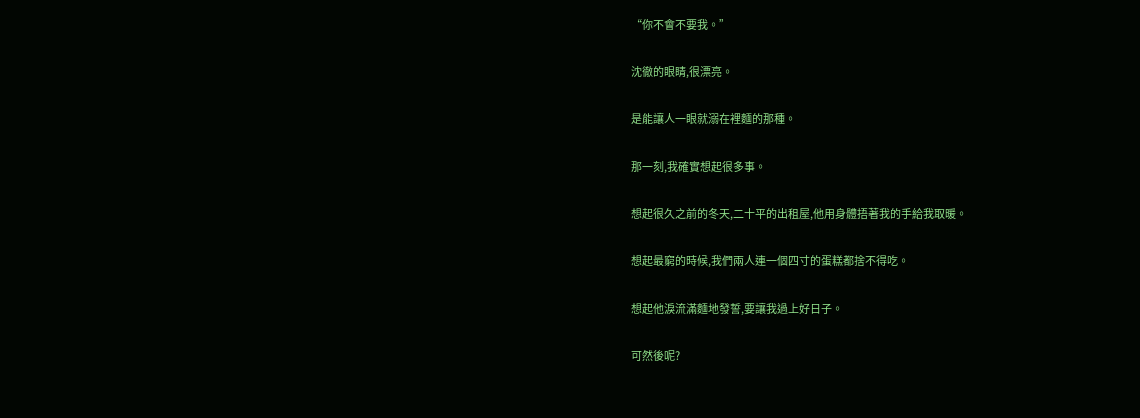“你不會不要我。”

沈徹的眼睛,很漂亮。

是能讓人一眼就溺在裡麵的那種。

那一刻,我確實想起很多事。

想起很久之前的冬天,二十平的出租屋,他用身體捂著我的手給我取暖。

想起最窮的時候,我們兩人連一個四寸的蛋糕都捨不得吃。

想起他淚流滿麵地發誓,要讓我過上好日子。

可然後呢?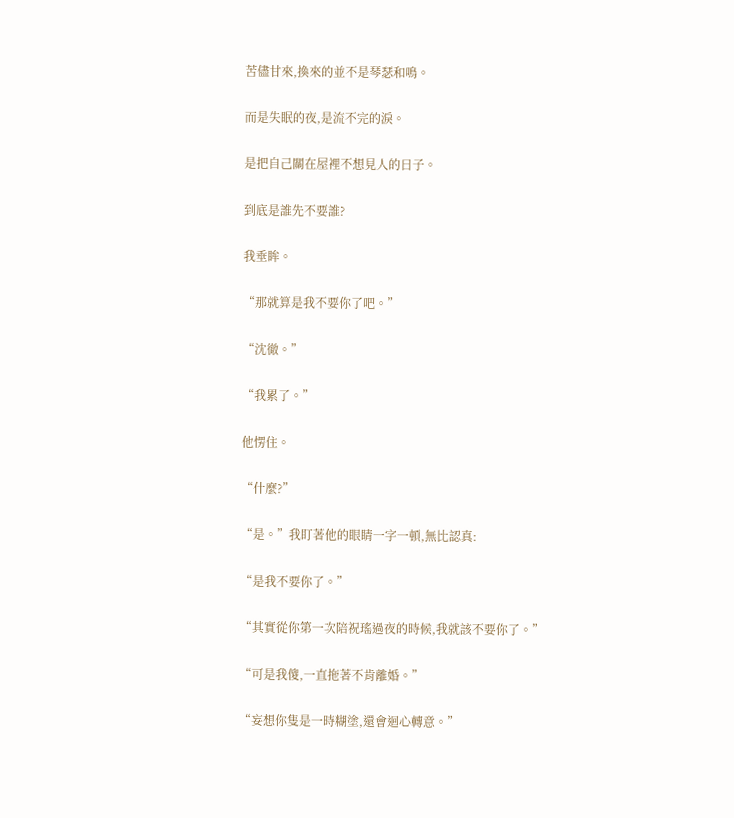苦儘甘來,換來的並不是琴瑟和鳴。

而是失眠的夜,是流不完的淚。

是把自己關在屋裡不想見人的日子。

到底是誰先不要誰?

我垂眸。

“那就算是我不要你了吧。”

“沈徹。”

“我累了。”

他愣住。

“什麼?”

“是。”我盯著他的眼睛一字一頓,無比認真:

“是我不要你了。”

“其實從你第一次陪祝瑤過夜的時候,我就該不要你了。”

“可是我傻,一直拖著不肯離婚。”

“妄想你隻是一時糊塗,還會迴心轉意。”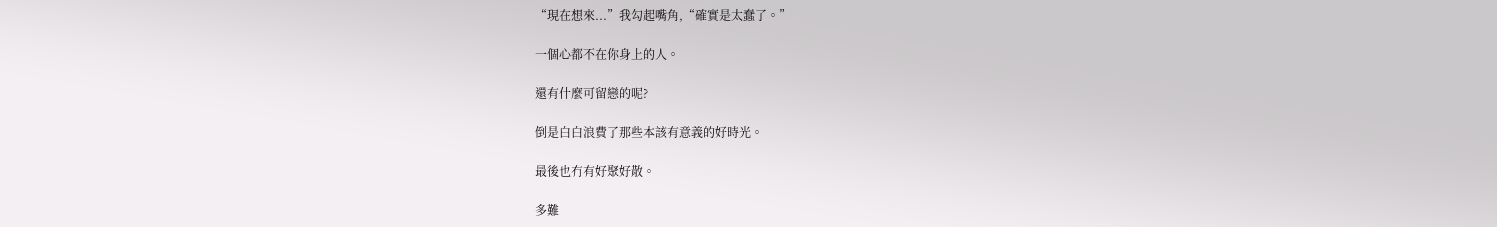“現在想來...”我勾起嘴角,“確實是太蠢了。”

一個心都不在你身上的人。

還有什麼可留戀的呢?

倒是白白浪費了那些本該有意義的好時光。

最後也冇有好聚好散。

多難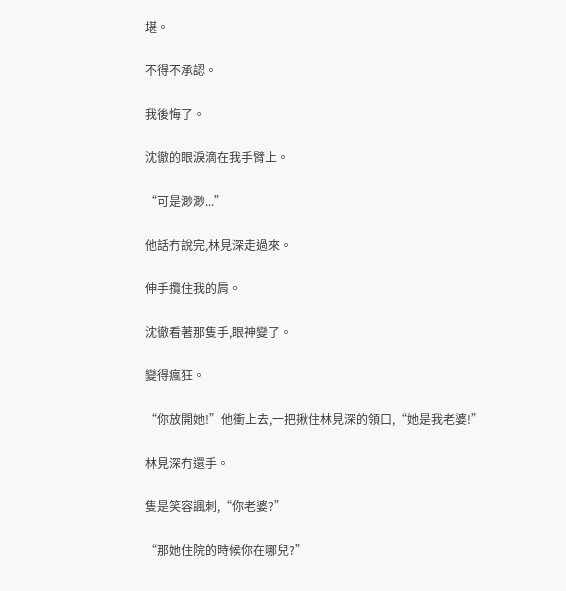堪。

不得不承認。

我後悔了。

沈徹的眼淚滴在我手臂上。

“可是渺渺...”

他話冇說完,林見深走過來。

伸手攬住我的肩。

沈徹看著那隻手,眼神變了。

變得瘋狂。

“你放開她!”他衝上去,一把揪住林見深的領口,“她是我老婆!”

林見深冇還手。

隻是笑容諷刺,“你老婆?”

“那她住院的時候你在哪兒?”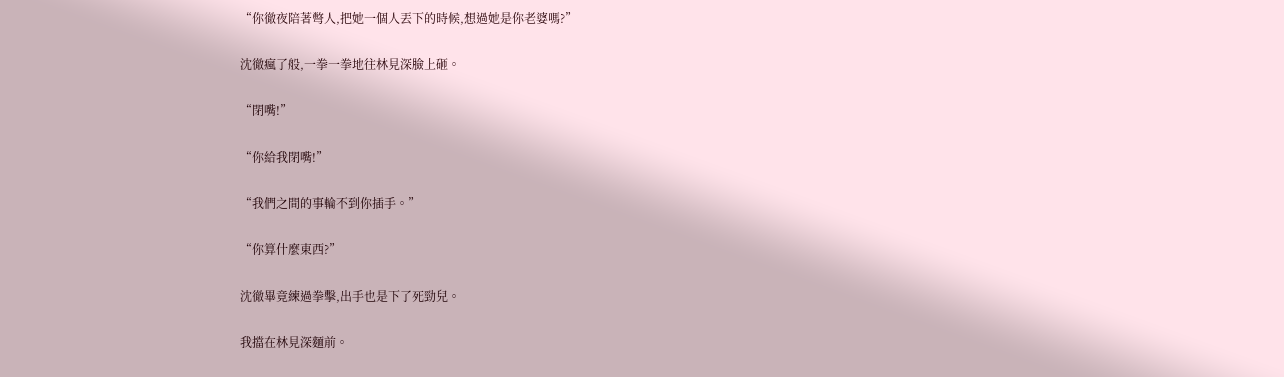“你徹夜陪著彆人,把她一個人丟下的時候,想過她是你老婆嗎?”

沈徹瘋了般,一拳一拳地往林見深臉上砸。

“閉嘴!”

“你給我閉嘴!”

“我們之間的事輪不到你插手。”

“你算什麼東西?”

沈徹畢竟練過拳擊,出手也是下了死勁兒。

我擋在林見深麵前。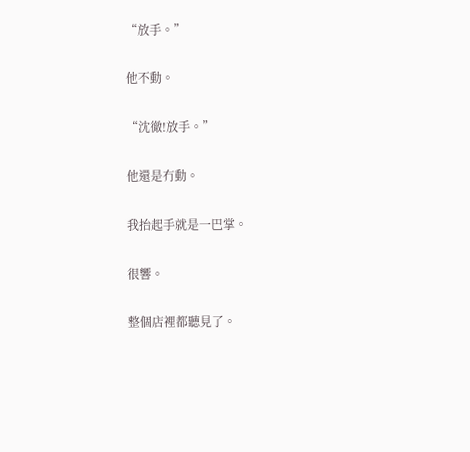“放手。”

他不動。

“沈徹!放手。”

他還是冇動。

我抬起手就是一巴掌。

很響。

整個店裡都聽見了。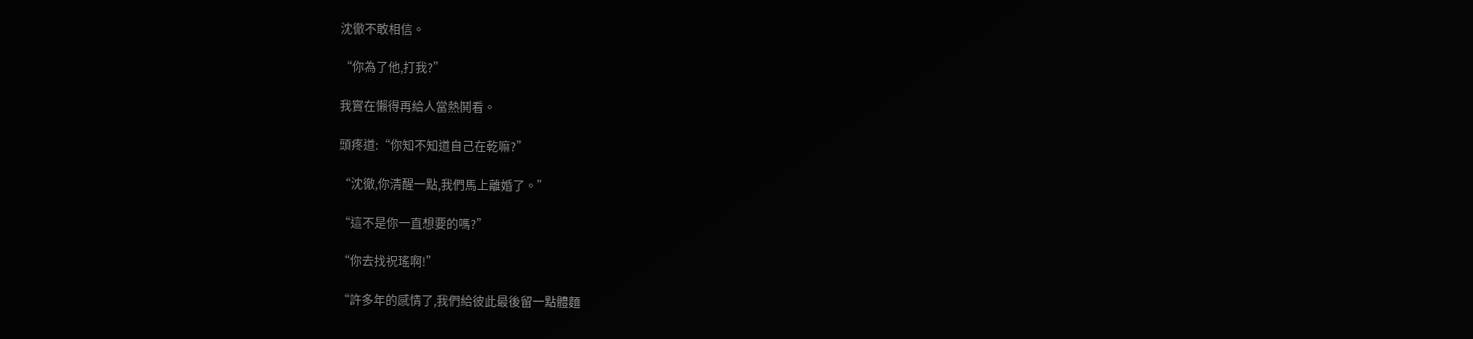沈徹不敢相信。

“你為了他,打我?”

我實在懶得再給人當熱鬨看。

頭疼道:“你知不知道自己在乾嘛?”

“沈徹,你清醒一點,我們馬上離婚了。”

“這不是你一直想要的嗎?”

“你去找祝瑤啊!”

“許多年的感情了,我們給彼此最後留一點體麵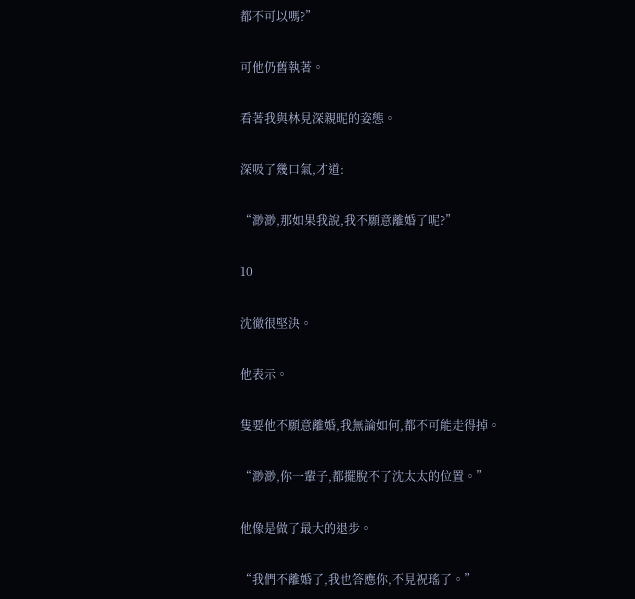都不可以嗎?”

可他仍舊執著。

看著我與林見深親昵的姿態。

深吸了幾口氣,才道:

“渺渺,那如果我說,我不願意離婚了呢?”

10

沈徹很堅決。

他表示。

隻要他不願意離婚,我無論如何,都不可能走得掉。

“渺渺,你一輩子,都擺脫不了沈太太的位置。”

他像是做了最大的退步。

“我們不離婚了,我也答應你,不見祝瑤了。”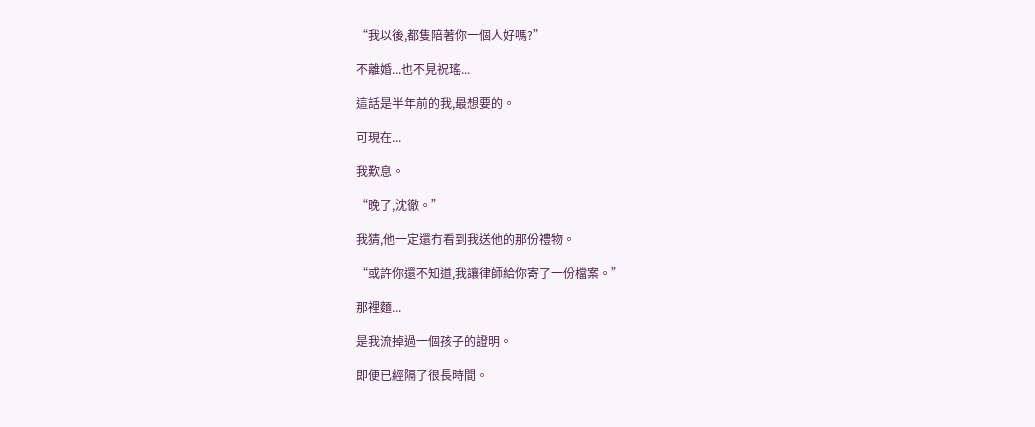“我以後,都隻陪著你一個人好嗎?”

不離婚...也不見祝瑤...

這話是半年前的我,最想要的。

可現在...

我歎息。

“晚了,沈徹。”

我猜,他一定還冇看到我送他的那份禮物。

“或許你還不知道,我讓律師給你寄了一份檔案。”

那裡麵...

是我流掉過一個孩子的證明。

即便已經隔了很長時間。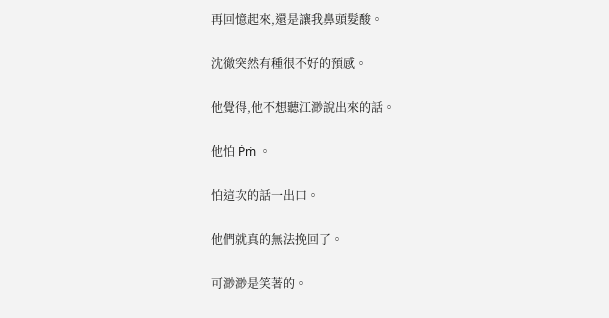再回憶起來,還是讓我鼻頭髮酸。

沈徹突然有種很不好的預感。

他覺得,他不想聽江渺說出來的話。

他怕 Ṗṁ 。

怕這次的話一出口。

他們就真的無法挽回了。

可渺渺是笑著的。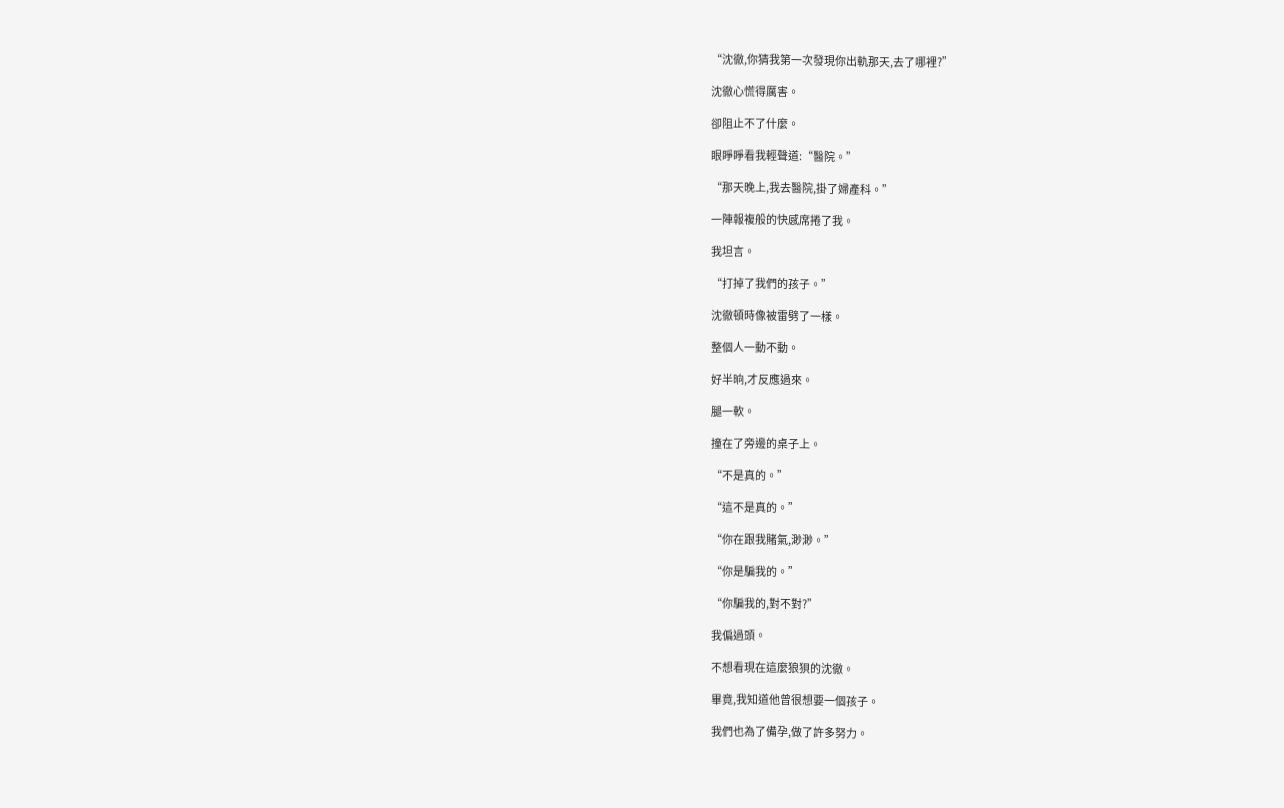“沈徹,你猜我第一次發現你出軌那天,去了哪裡?”

沈徹心慌得厲害。

卻阻止不了什麼。

眼睜睜看我輕聲道:“醫院。”

“那天晚上,我去醫院,掛了婦產科。”

一陣報複般的快感席捲了我。

我坦言。

“打掉了我們的孩子。”

沈徹頓時像被雷劈了一樣。

整個人一動不動。

好半晌,才反應過來。

腿一軟。

撞在了旁邊的桌子上。

“不是真的。”

“這不是真的。”

“你在跟我賭氣,渺渺。”

“你是騙我的。”

“你騙我的,對不對?”

我偏過頭。

不想看現在這麼狼狽的沈徹。

畢竟,我知道他曾很想要一個孩子。

我們也為了備孕,做了許多努力。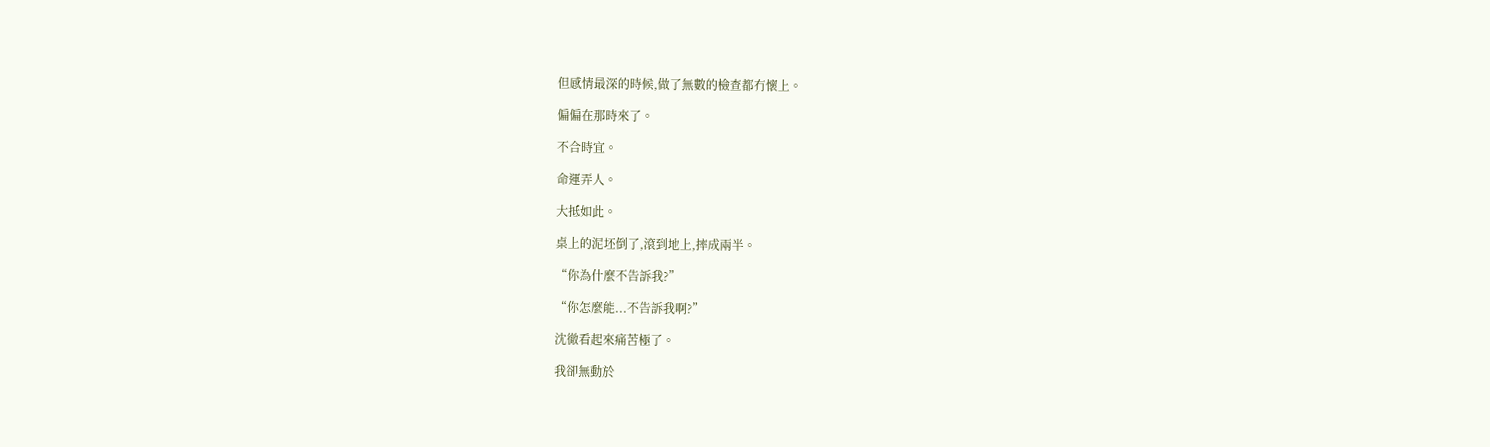但感情最深的時候,做了無數的檢查都冇懷上。

偏偏在那時來了。

不合時宜。

命運弄人。

大抵如此。

桌上的泥坯倒了,滾到地上,摔成兩半。

“你為什麼不告訴我?”

“你怎麼能...不告訴我啊?”

沈徹看起來痛苦極了。

我卻無動於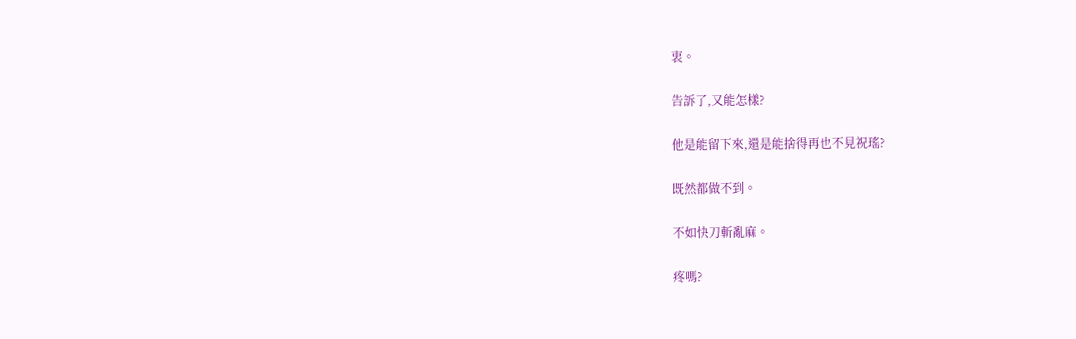衷。

告訴了,又能怎樣?

他是能留下來,還是能捨得再也不見祝瑤?

既然都做不到。

不如快刀斬亂麻。

疼嗎?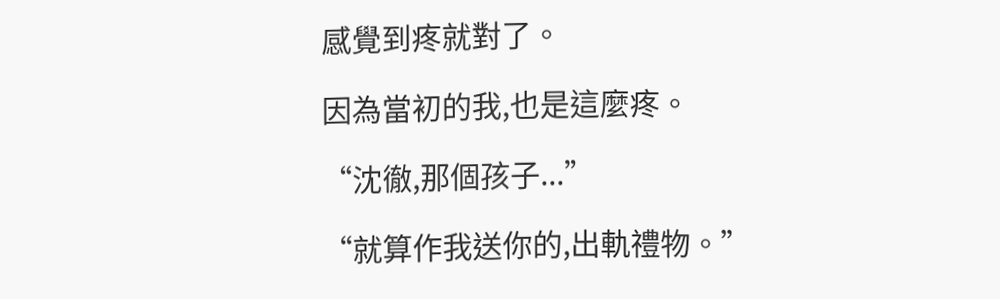感覺到疼就對了。

因為當初的我,也是這麼疼。

“沈徹,那個孩子...”

“就算作我送你的,出軌禮物。”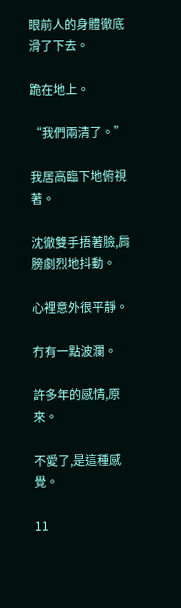眼前人的身體徹底滑了下去。

跪在地上。

“我們兩清了。”

我居高臨下地俯視著。

沈徹雙手捂著臉,肩膀劇烈地抖動。

心裡意外很平靜。

冇有一點波瀾。

許多年的感情,原來。

不愛了,是這種感覺。

11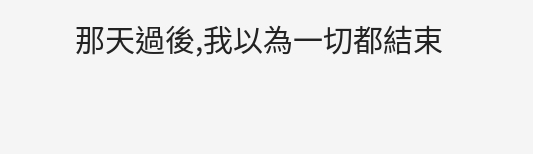那天過後,我以為一切都結束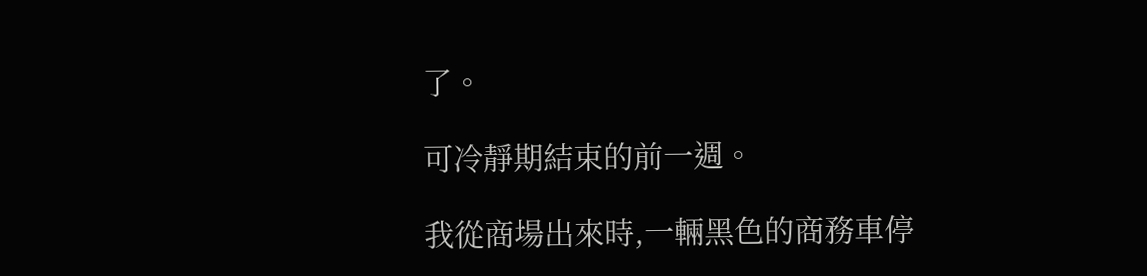了。

可冷靜期結束的前一週。

我從商場出來時,一輛黑色的商務車停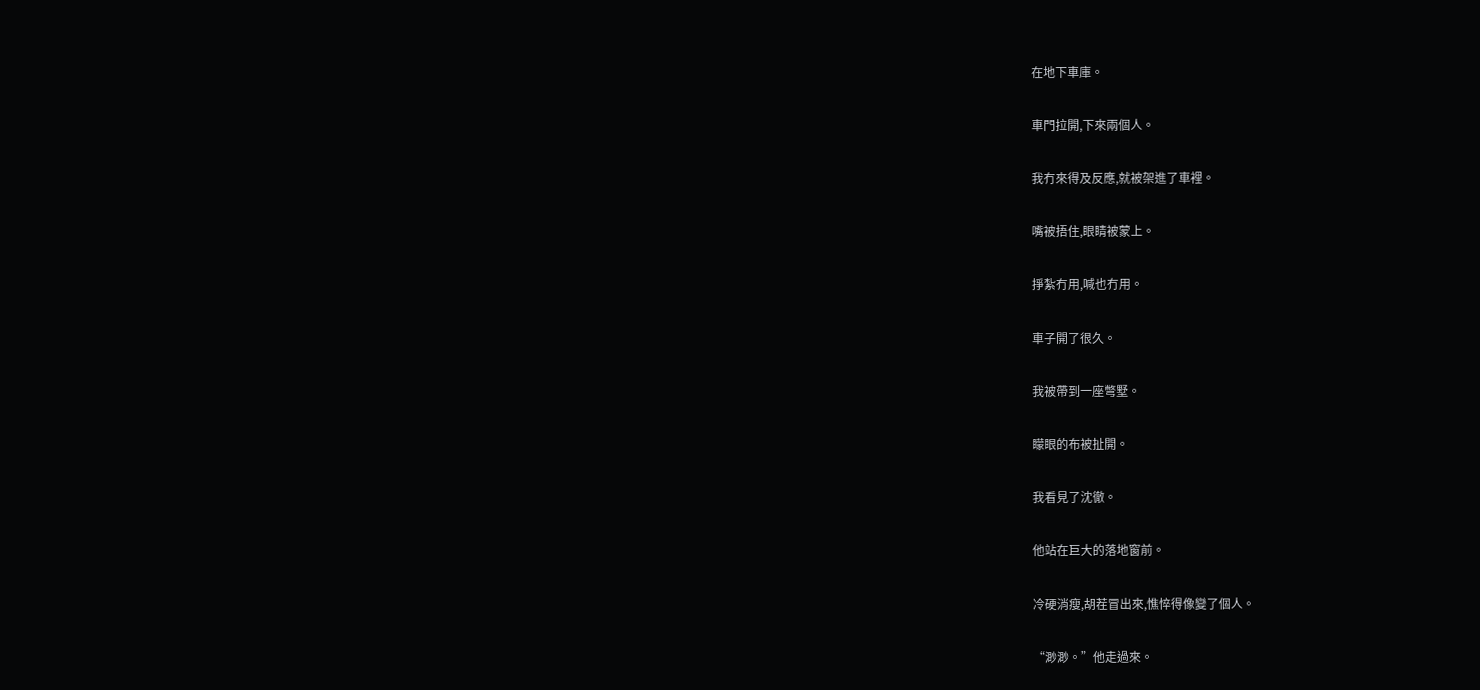在地下車庫。

車門拉開,下來兩個人。

我冇來得及反應,就被架進了車裡。

嘴被捂住,眼睛被蒙上。

掙紮冇用,喊也冇用。

車子開了很久。

我被帶到一座彆墅。

矇眼的布被扯開。

我看見了沈徹。

他站在巨大的落地窗前。

冷硬消瘦,胡茬冒出來,憔悴得像變了個人。

“渺渺。”他走過來。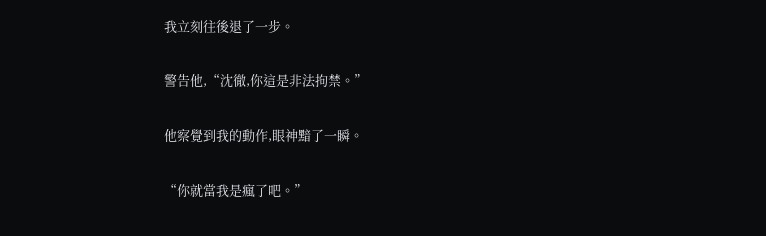我立刻往後退了一步。

警告他,“沈徹,你這是非法拘禁。”

他察覺到我的動作,眼神黯了一瞬。

“你就當我是瘋了吧。”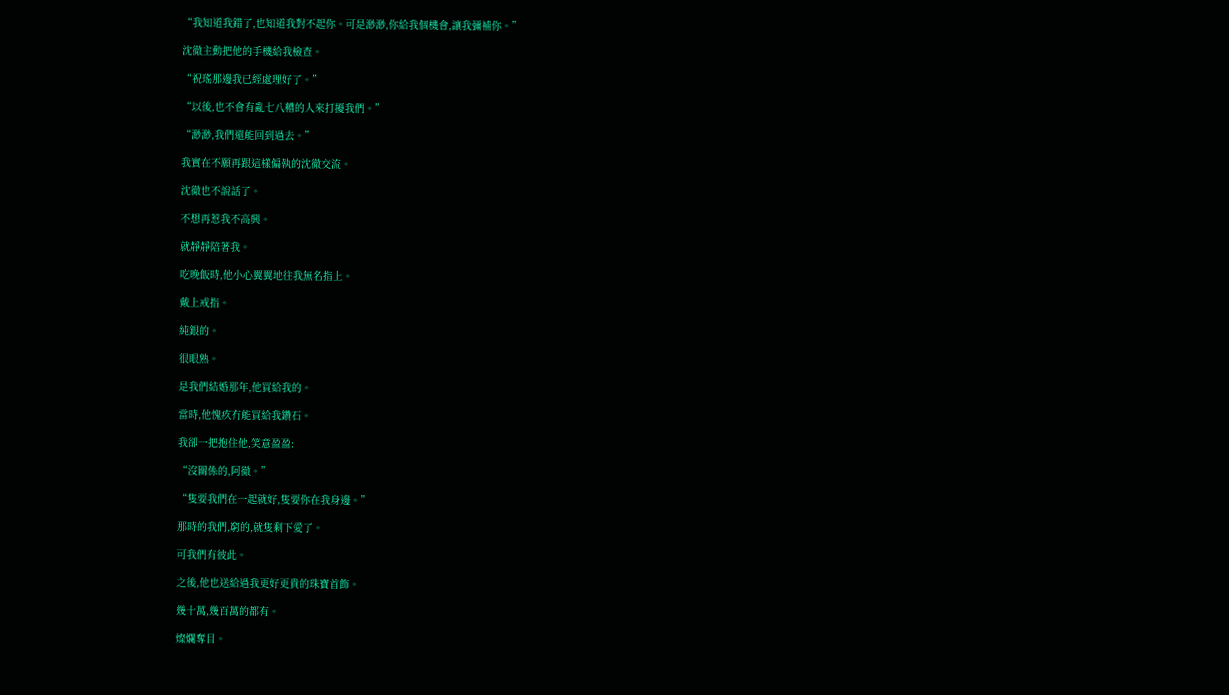“我知道我錯了,也知道我對不起你。可是渺渺,你給我個機會,讓我彌補你。”

沈徹主動把他的手機給我檢查。

“祝瑤那邊我已經處理好了。”

“以後,也不會有亂七八糟的人來打擾我們。”

“渺渺,我們還能回到過去。”

我實在不願再跟這樣偏執的沈徹交流。

沈徹也不說話了。

不想再惹我不高興。

就靜靜陪著我。

吃晚飯時,他小心翼翼地往我無名指上。

戴上戒指。

純銀的。

很眼熟。

是我們結婚那年,他買給我的。

當時,他愧疚冇能買給我鑽石。

我卻一把抱住他,笑意盈盈:

“沒關係的,阿徹。”

“隻要我們在一起就好,隻要你在我身邊。”

那時的我們,窮的,就隻剩下愛了。

可我們有彼此。

之後,他也送給過我更好更貴的珠寶首飾。

幾十萬,幾百萬的都有。

燦爛奪目。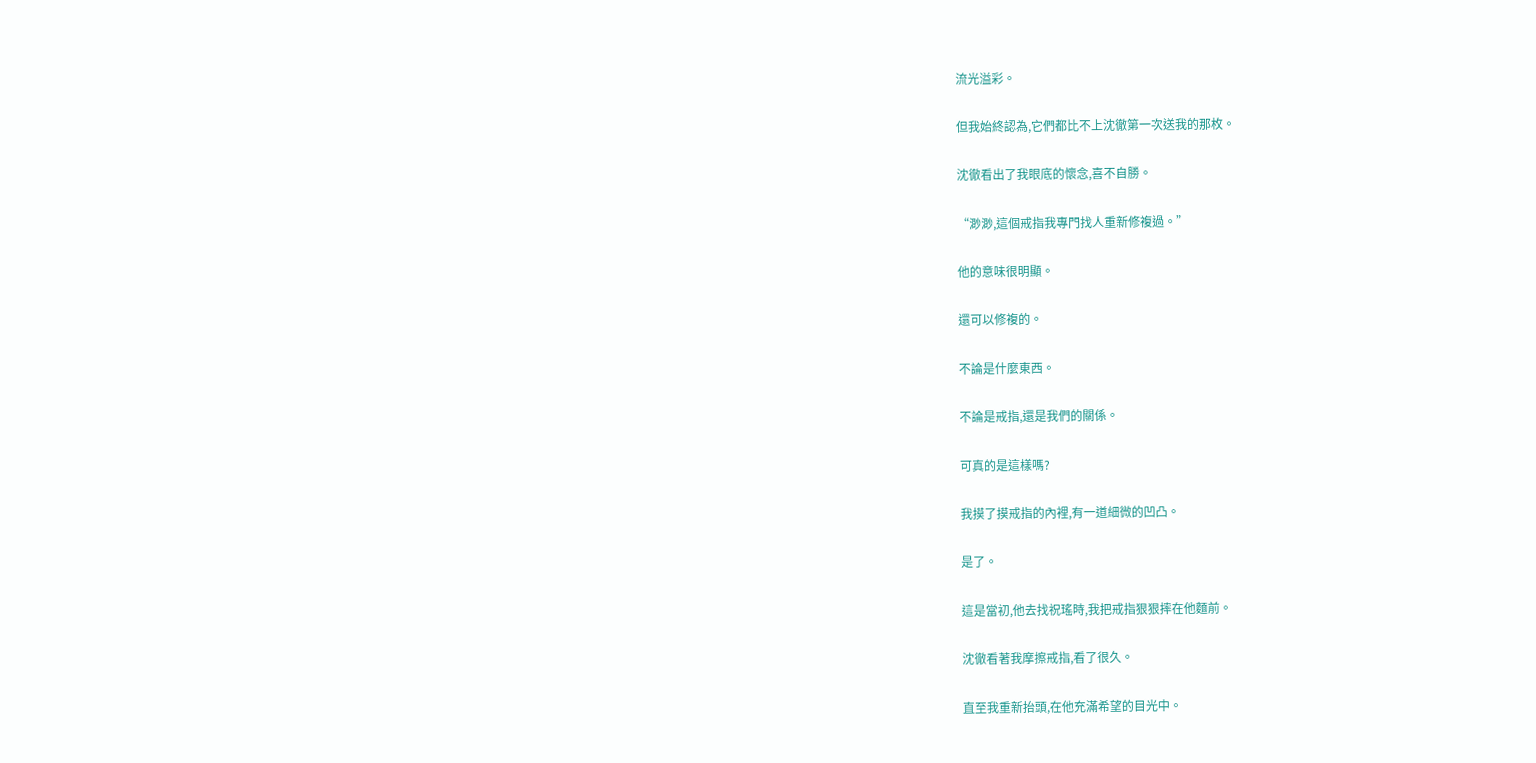流光溢彩。

但我始終認為,它們都比不上沈徹第一次送我的那枚。

沈徹看出了我眼底的懷念,喜不自勝。

“渺渺,這個戒指我專門找人重新修複過。”

他的意味很明顯。

還可以修複的。

不論是什麼東西。

不論是戒指,還是我們的關係。

可真的是這樣嗎?

我摸了摸戒指的內裡,有一道細微的凹凸。

是了。

這是當初,他去找祝瑤時,我把戒指狠狠摔在他麵前。

沈徹看著我摩擦戒指,看了很久。

直至我重新抬頭,在他充滿希望的目光中。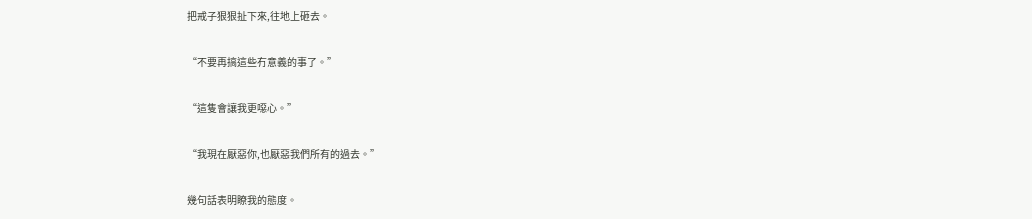把戒子狠狠扯下來,往地上砸去。

“不要再搞這些冇意義的事了。”

“這隻會讓我更噁心。”

“我現在厭惡你,也厭惡我們所有的過去。”

幾句話表明瞭我的態度。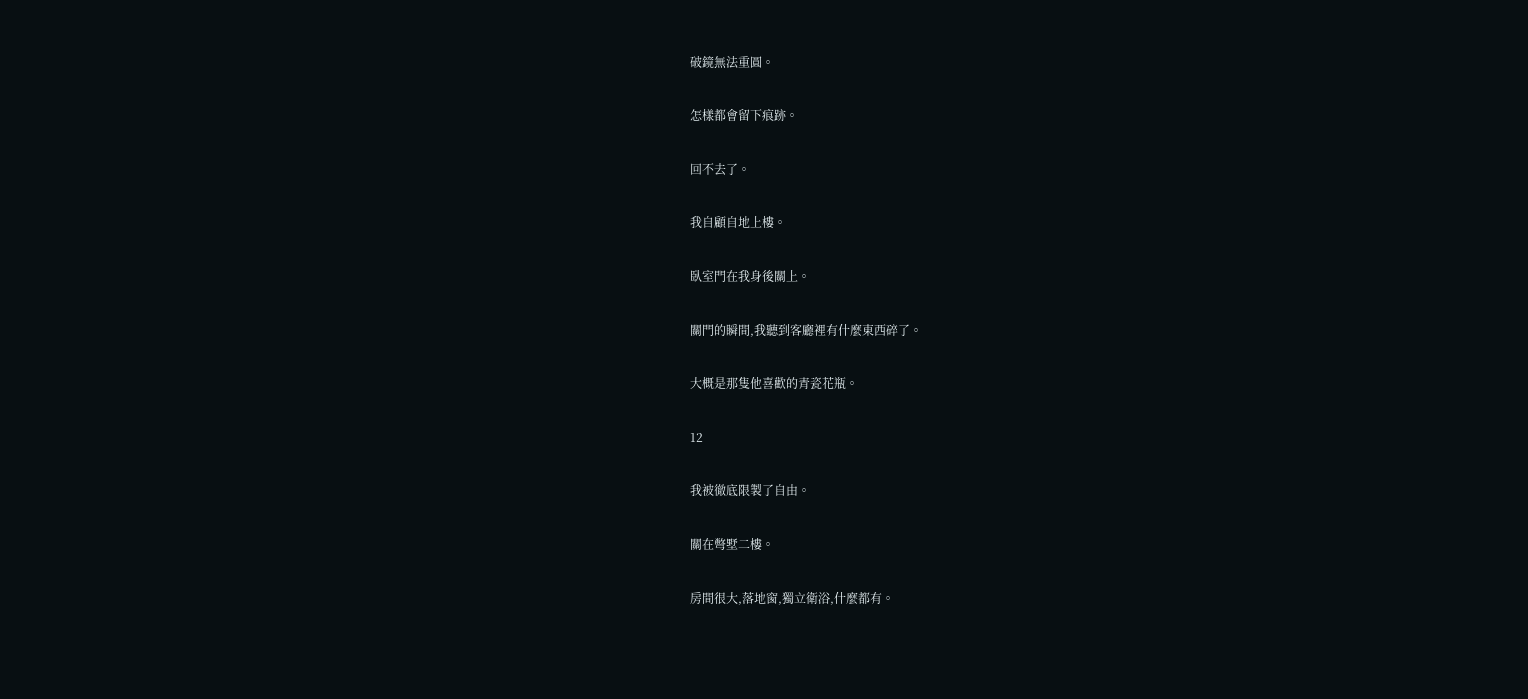破鏡無法重圓。

怎樣都會留下痕跡。

回不去了。

我自顧自地上樓。

臥室門在我身後關上。

關門的瞬間,我聽到客廳裡有什麼東西碎了。

大概是那隻他喜歡的青瓷花瓶。

12

我被徹底限製了自由。

關在彆墅二樓。

房間很大,落地窗,獨立衛浴,什麼都有。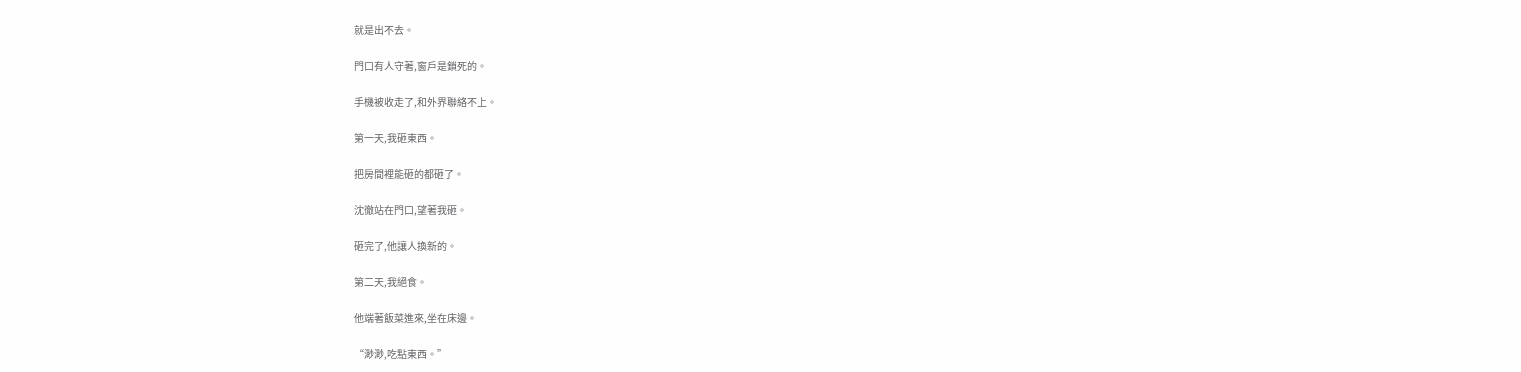就是出不去。

門口有人守著,窗戶是鎖死的。

手機被收走了,和外界聯絡不上。

第一天,我砸東西。

把房間裡能砸的都砸了。

沈徹站在門口,望著我砸。

砸完了,他讓人換新的。

第二天,我絕食。

他端著飯菜進來,坐在床邊。

“渺渺,吃點東西。”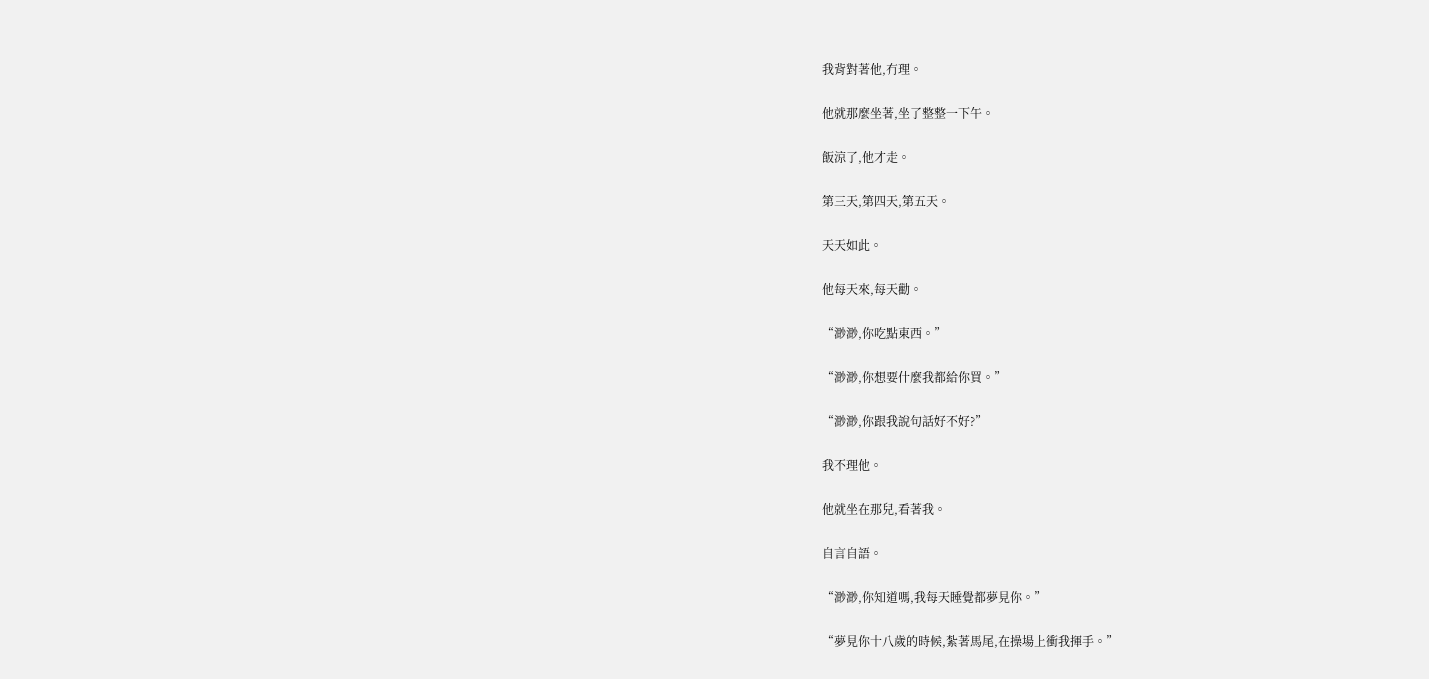我背對著他,冇理。

他就那麼坐著,坐了整整一下午。

飯涼了,他才走。

第三天,第四天,第五天。

天天如此。

他每天來,每天勸。

“渺渺,你吃點東西。”

“渺渺,你想要什麼我都給你買。”

“渺渺,你跟我說句話好不好?”

我不理他。

他就坐在那兒,看著我。

自言自語。

“渺渺,你知道嗎,我每天睡覺都夢見你。”

“夢見你十八歲的時候,紮著馬尾,在操場上衝我揮手。”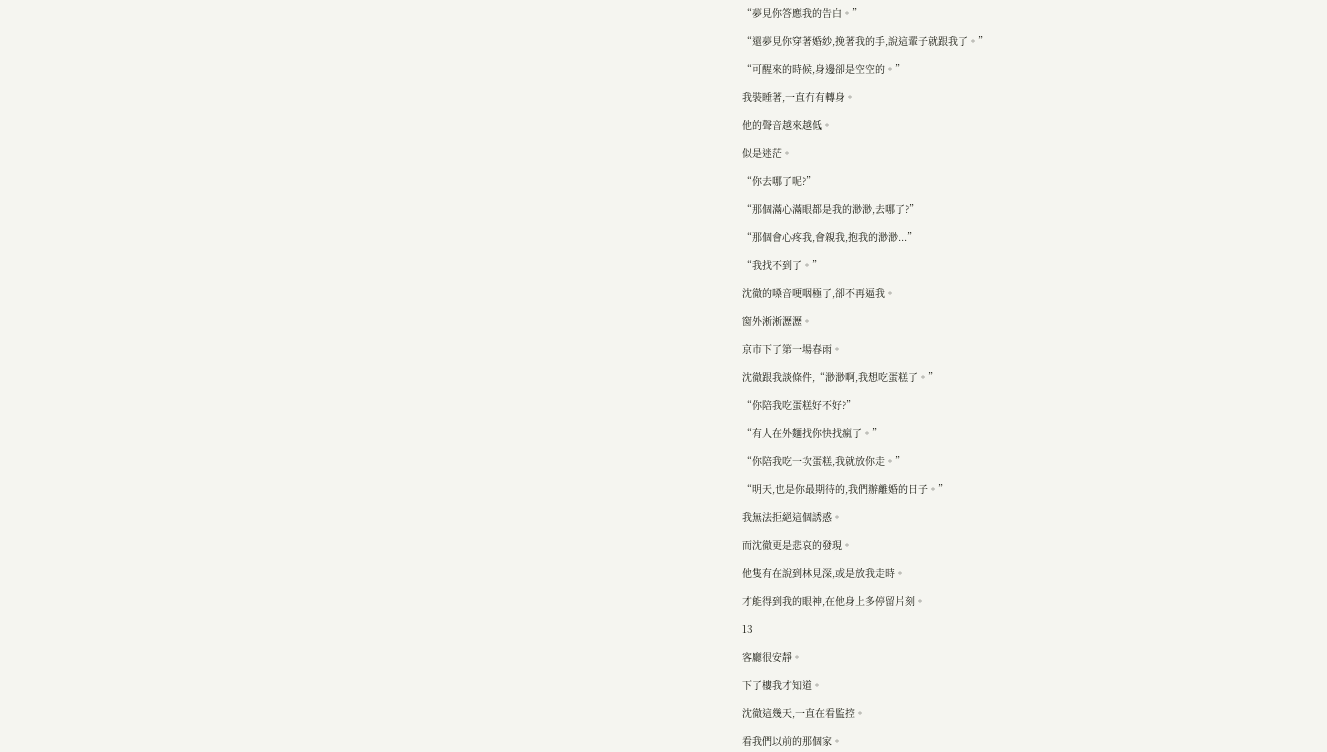“夢見你答應我的告白。”

“還夢見你穿著婚紗,挽著我的手,說這輩子就跟我了。”

“可醒來的時候,身邊卻是空空的。”

我裝睡著,一直冇有轉身。

他的聲音越來越低。

似是迷茫。

“你去哪了呢?”

“那個滿心滿眼都是我的渺渺,去哪了?”

“那個會心疼我,會親我,抱我的渺渺...”

“我找不到了。”

沈徹的嗓音哽咽極了,卻不再逼我。

窗外淅淅瀝瀝。

京市下了第一場春雨。

沈徹跟我談條件,“渺渺啊,我想吃蛋糕了。”

“你陪我吃蛋糕好不好?”

“有人在外麵找你快找瘋了。”

“你陪我吃一次蛋糕,我就放你走。”

“明天,也是你最期待的,我們辦離婚的日子。”

我無法拒絕這個誘惑。

而沈徹更是悲哀的發現。

他隻有在說到林見深,或是放我走時。

才能得到我的眼神,在他身上多停留片刻。

13

客廳很安靜。

下了樓我才知道。

沈徹這幾天,一直在看監控。

看我們以前的那個家。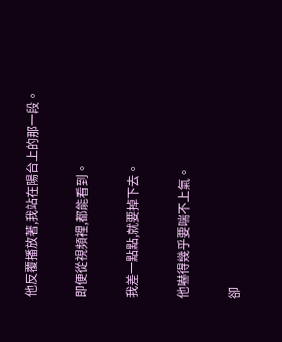他反覆播放著,我站在陽台上的那一段。

即便從視頻裡,都能看到。

我差一點點,就要掉下去。

他嚇得幾乎要喘不上氣。

卻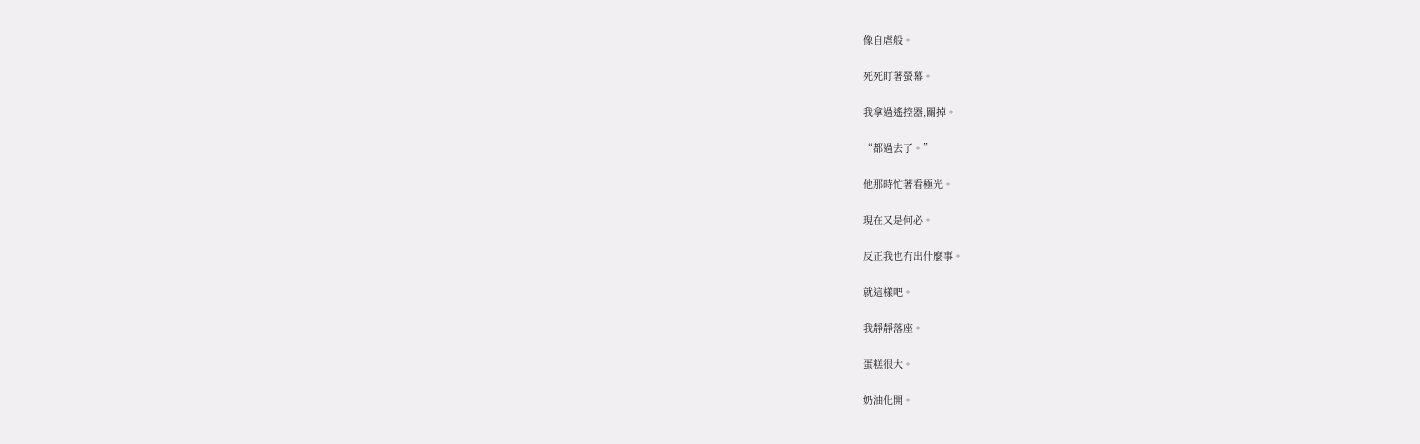像自虐般。

死死盯著螢幕。

我拿過遙控器,關掉。

“都過去了。”

他那時忙著看極光。

現在又是何必。

反正我也冇出什麼事。

就這樣吧。

我靜靜落座。

蛋糕很大。

奶油化開。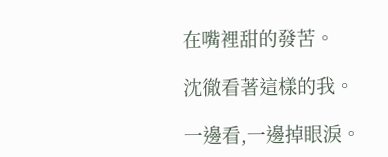在嘴裡甜的發苦。

沈徹看著這樣的我。

一邊看,一邊掉眼淚。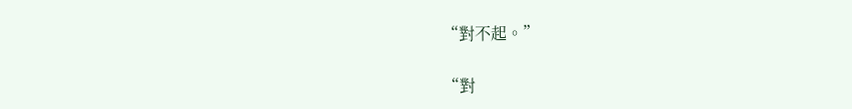“對不起。”

“對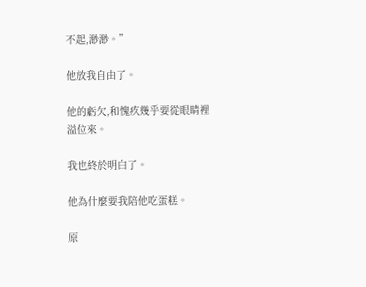不起,渺渺。”

他放我自由了。

他的虧欠,和愧疚幾乎要從眼睛裡溢位來。

我也終於明白了。

他為什麼要我陪他吃蛋糕。

原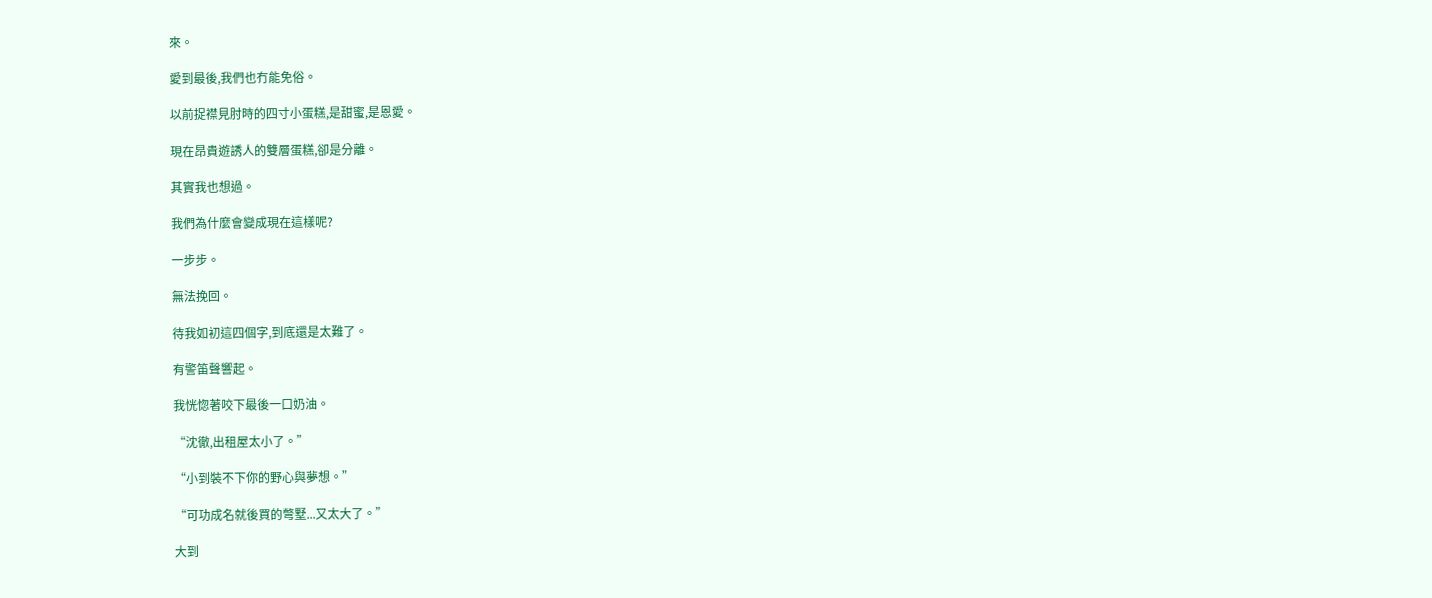來。

愛到最後,我們也冇能免俗。

以前捉襟見肘時的四寸小蛋糕,是甜蜜,是恩愛。

現在昂貴遊誘人的雙層蛋糕,卻是分離。

其實我也想過。

我們為什麼會變成現在這樣呢?

一步步。

無法挽回。

待我如初這四個字,到底還是太難了。

有警笛聲響起。

我恍惚著咬下最後一口奶油。

“沈徹,出租屋太小了。”

“小到裝不下你的野心與夢想。”

“可功成名就後買的彆墅...又太大了。”

大到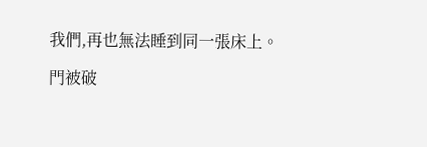我們,再也無法睡到同一張床上。

門被破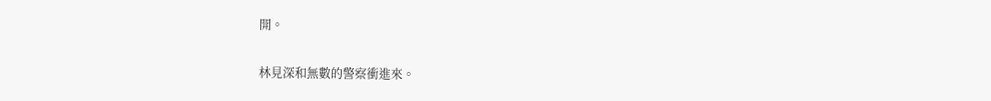開。

林見深和無數的警察衝進來。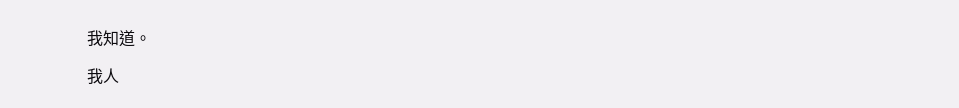我知道。

我人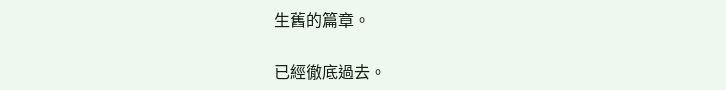生舊的篇章。

已經徹底過去。